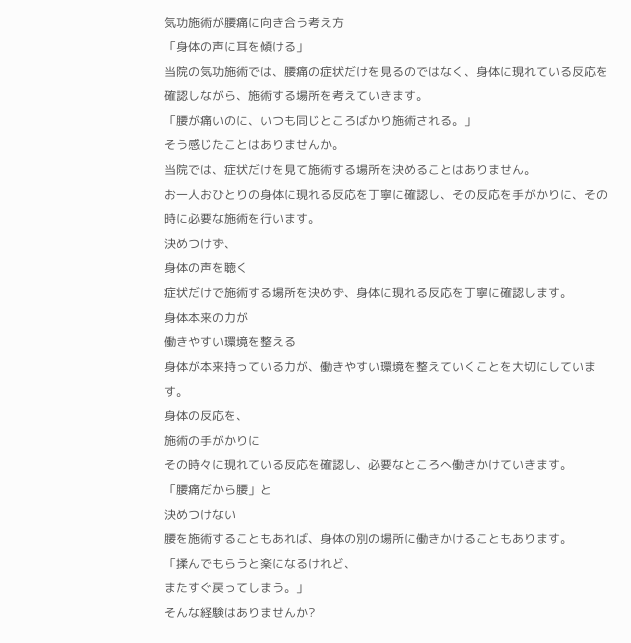気功施術が腰痛に向き合う考え方
「身体の声に耳を傾ける」
当院の気功施術では、腰痛の症状だけを見るのではなく、身体に現れている反応を確認しながら、施術する場所を考えていきます。
「腰が痛いのに、いつも同じところばかり施術される。」
そう感じたことはありませんか。
当院では、症状だけを見て施術する場所を決めることはありません。
お一人おひとりの身体に現れる反応を丁寧に確認し、その反応を手がかりに、その時に必要な施術を行います。
決めつけず、
身体の声を聴く
症状だけで施術する場所を決めず、身体に現れる反応を丁寧に確認します。
身体本来の力が
働きやすい環境を整える
身体が本来持っている力が、働きやすい環境を整えていくことを大切にしています。
身体の反応を、
施術の手がかりに
その時々に現れている反応を確認し、必要なところへ働きかけていきます。
「腰痛だから腰」と
決めつけない
腰を施術することもあれば、身体の別の場所に働きかけることもあります。
「揉んでもらうと楽になるけれど、
またすぐ戻ってしまう。」
そんな経験はありませんか?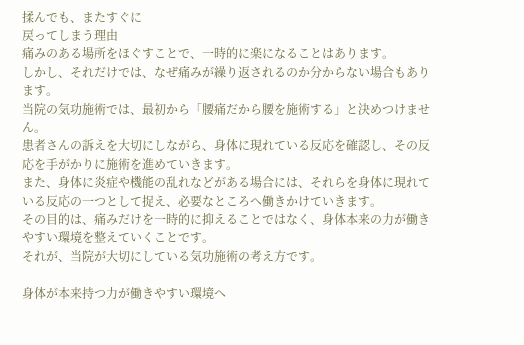揉んでも、またすぐに
戻ってしまう理由
痛みのある場所をほぐすことで、一時的に楽になることはあります。
しかし、それだけでは、なぜ痛みが繰り返されるのか分からない場合もあります。
当院の気功施術では、最初から「腰痛だから腰を施術する」と決めつけません。
患者さんの訴えを大切にしながら、身体に現れている反応を確認し、その反応を手がかりに施術を進めていきます。
また、身体に炎症や機能の乱れなどがある場合には、それらを身体に現れている反応の一つとして捉え、必要なところへ働きかけていきます。
その目的は、痛みだけを一時的に抑えることではなく、身体本来の力が働きやすい環境を整えていくことです。
それが、当院が大切にしている気功施術の考え方です。

身体が本来持つ力が働きやすい環境へ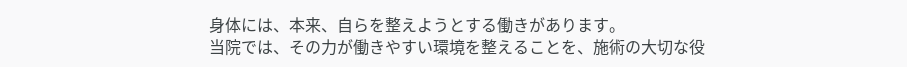身体には、本来、自らを整えようとする働きがあります。
当院では、その力が働きやすい環境を整えることを、施術の大切な役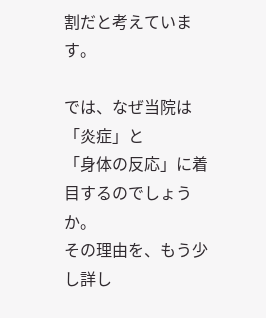割だと考えています。

では、なぜ当院は「炎症」と
「身体の反応」に着目するのでしょうか。
その理由を、もう少し詳し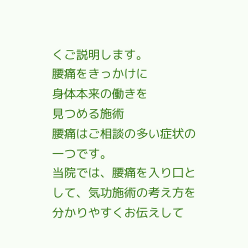くご説明します。
腰痛をきっかけに
身体本来の働きを
見つめる施術
腰痛はご相談の多い症状の一つです。
当院では、腰痛を入り口として、気功施術の考え方を分かりやすくお伝えして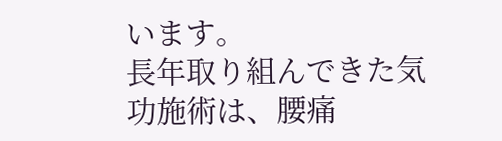います。
長年取り組んできた気功施術は、腰痛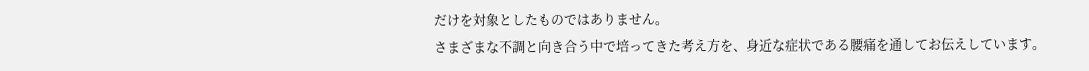だけを対象としたものではありません。
さまざまな不調と向き合う中で培ってきた考え方を、身近な症状である腰痛を通してお伝えしています。